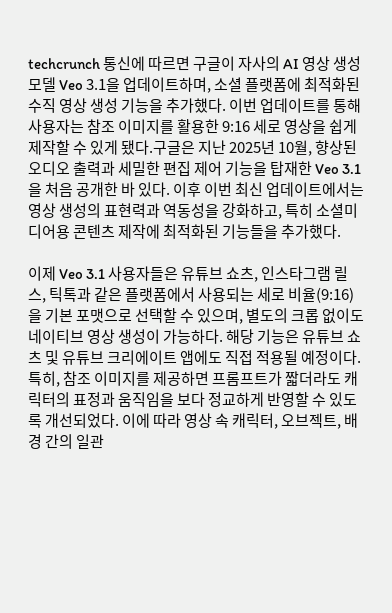techcrunch 통신에 따르면 구글이 자사의 AI 영상 생성 모델 Veo 3.1을 업데이트하며, 소셜 플랫폼에 최적화된 수직 영상 생성 기능을 추가했다. 이번 업데이트를 통해 사용자는 참조 이미지를 활용한 9:16 세로 영상을 쉽게 제작할 수 있게 됐다.구글은 지난 2025년 10월, 향상된 오디오 출력과 세밀한 편집 제어 기능을 탑재한 Veo 3.1을 처음 공개한 바 있다. 이후 이번 최신 업데이트에서는 영상 생성의 표현력과 역동성을 강화하고, 특히 소셜미디어용 콘텐츠 제작에 최적화된 기능들을 추가했다.

이제 Veo 3.1 사용자들은 유튜브 쇼츠, 인스타그램 릴스, 틱톡과 같은 플랫폼에서 사용되는 세로 비율(9:16)을 기본 포맷으로 선택할 수 있으며, 별도의 크롭 없이도 네이티브 영상 생성이 가능하다. 해당 기능은 유튜브 쇼츠 및 유튜브 크리에이트 앱에도 직접 적용될 예정이다.
특히, 참조 이미지를 제공하면 프롬프트가 짧더라도 캐릭터의 표정과 움직임을 보다 정교하게 반영할 수 있도록 개선되었다. 이에 따라 영상 속 캐릭터, 오브젝트, 배경 간의 일관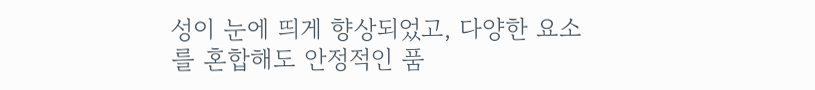성이 눈에 띄게 향상되었고, 다양한 요소를 혼합해도 안정적인 품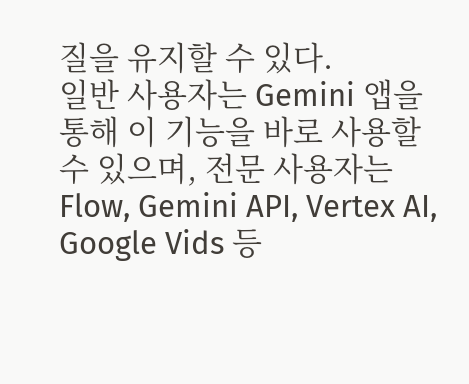질을 유지할 수 있다.
일반 사용자는 Gemini 앱을 통해 이 기능을 바로 사용할 수 있으며, 전문 사용자는 Flow, Gemini API, Vertex AI, Google Vids 등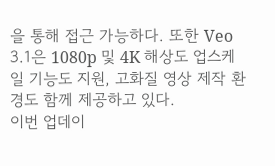을 통해 접근 가능하다. 또한 Veo 3.1은 1080p 및 4K 해상도 업스케일 기능도 지원, 고화질 영상 제작 환경도 함께 제공하고 있다.
이번 업데이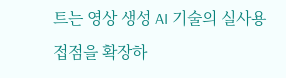트는 영상 생성 AI 기술의 실사용 접점을 확장하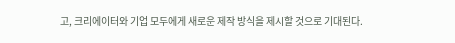고, 크리에이터와 기업 모두에게 새로운 제작 방식을 제시할 것으로 기대된다.